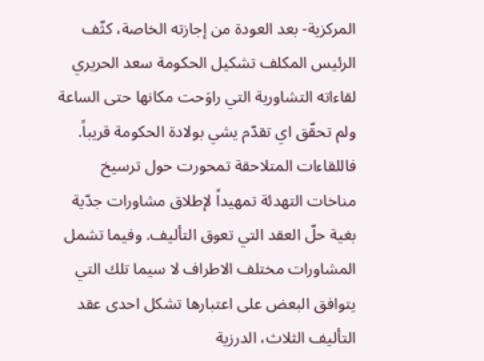المركزية- بعد العودة من إجازته الخاصة، كثّف الرئيس المكلف تشكيل الحكومة سعد الحريري لقاءاته التشاورية التي راوَحت مكانها حتى الساعة ولم تحقّق اي تقدّم يشي بولادة الحكومة قريباً. فاللقاءات المتلاحقة تمحورت حول ترسيخ مناخات التهدئة تمهيداً لإطلاق مشاورات جدّية بغية حلّ العقد التي تعوق التأليف. وفيما تشمل المشاورات مختلف الاطراف لا سيما تلك التي يتوافق البعض على اعتبارها تشكل احدى عقد التأليف الثلاث، الدرزية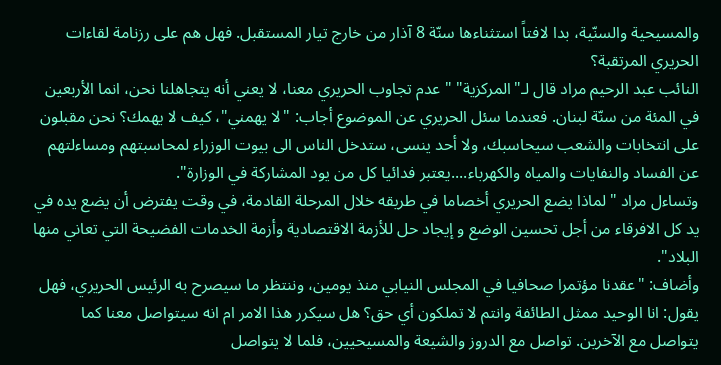والمسيحية والسنّية، بدا لافتاً استثناءها سنّة 8 آذار من خارج تيار المستقبل. فهل هم على رزنامة لقاءات الحريري المرتقبة؟
النائب عبد الرحيم مراد قال لـ"المركزية" " عدم تجاوب الحريري معنا، لا يعني أنه يتجاهلنا نحن، انما الأربعين في المئة من سنّة لبنان. فعندما سئل الحريري عن الموضوع أجاب: "لا يهمني"، كيف لا يهمك؟ نحن مقبلون على انتخابات والشعب سيحاسبك، ولا أحد ينسى، ستدخل الناس الى بيوت الوزراء لمحاسبتهم ومساءلتهم عن الفساد والنفايات والمياه والكهرباء....يعتبر فدائيا كل من يود المشاركة في الوزارة".
وتساءل مراد "لماذا يضع الحريري أخصاما في طريقه خلال المرحلة القادمة، في وقت يفترض أن يضع يده في يد كل الافرقاء من أجل تحسين الوضع و إيجاد حل للأزمة الاقتصادية وأزمة الخدمات الفضيحة التي تعاني منها البلاد".
وأضاف: "عقدنا مؤتمرا صحافيا في المجلس النيابي منذ يومين، وننتظر ما سيصرح به الرئيس الحريري، فهل يقول: انا الوحيد ممثل الطائفة وانتم لا تملكون أي حق؟ هل سيكرر هذا الامر ام انه سيتواصل معنا كما يتواصل مع الآخرين. تواصل مع الدروز والشيعة والمسيحيين، فلما لا يتواصل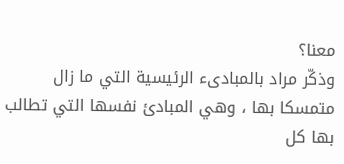معنا؟
وذكّر مراد بالمبادىء الرئيسية التي ما زال متمسكا بها ، وهي المبادئ نفسها التي تطالب بها كل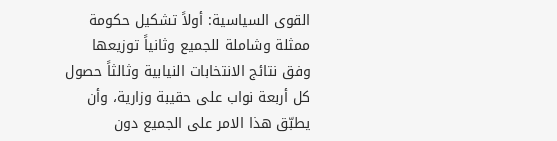القوى السياسية: أولاً تشكيل حكومة ممثلة وشاملة للجميع وثانياً توزيعها وفق نتائج الانتخابات النيابية وثالثاً حصول كل أربعة نواب على حقيبة وزارية، وأن يطبّق هذا الامر على الجميع دون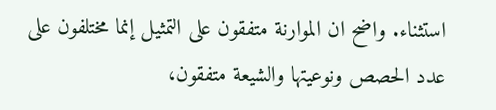استثناء. واضح ان الموارنة متفقون على التمثيل إنما مختلفون على عدد الحصص ونوعيتها والشيعة متفقون،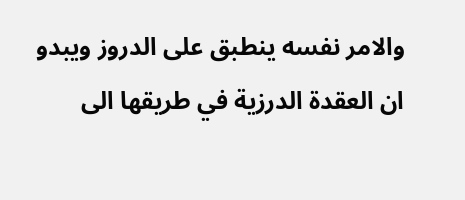والامر نفسه ينطبق على الدروز ويبدو ان العقدة الدرزية في طريقها الى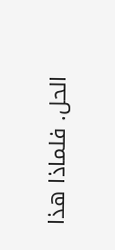الحل. فلماذا هذا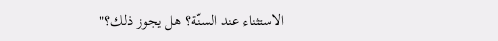الاستثناء عند السنّة؟ هل يجوز ذلك؟"